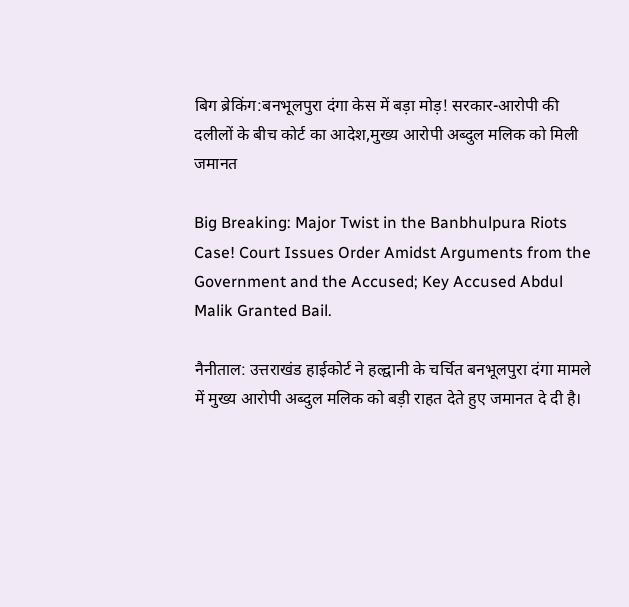बिग ब्रेकिंग:बनभूलपुरा दंगा केस में बड़ा मोड़! सरकार-आरोपी की दलीलों के बीच कोर्ट का आदेश,मुख्य आरोपी अब्दुल मलिक को मिली जमानत

Big Breaking: Major Twist in the Banbhulpura Riots Case! Court Issues Order Amidst Arguments from the Government and the Accused; Key Accused Abdul Malik Granted Bail.

नैनीताल: उत्तराखंड हाईकोर्ट ने हल्द्वानी के चर्चित बनभूलपुरा दंगा मामले में मुख्य आरोपी अब्दुल मलिक को बड़ी राहत देते हुए जमानत दे दी है।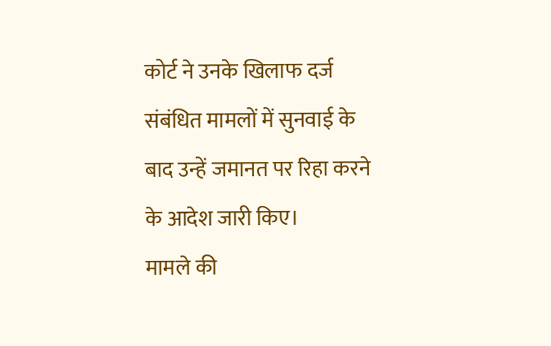कोर्ट ने उनके खिलाफ दर्ज संबंधित मामलों में सुनवाई के बाद उन्हें जमानत पर रिहा करने के आदेश जारी किए।
मामले की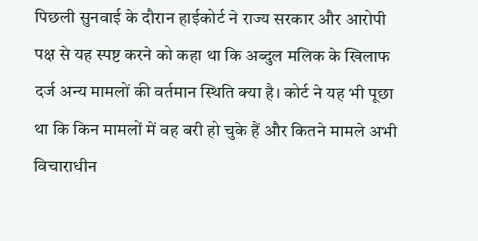पिछली सुनवाई के दौरान हाईकोर्ट ने राज्य सरकार और आरोपी पक्ष से यह स्पष्ट करने को कहा था कि अब्दुल मलिक के खिलाफ दर्ज अन्य मामलों की वर्तमान स्थिति क्या है। कोर्ट ने यह भी पूछा था कि किन मामलों में वह बरी हो चुके हैं और कितने मामले अभी विचाराधीन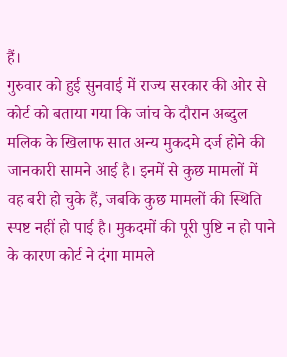हैं।
गुरुवार को हुई सुनवाई में राज्य सरकार की ओर से कोर्ट को बताया गया कि जांच के दौरान अब्दुल मलिक के खिलाफ सात अन्य मुकदमे दर्ज होने की जानकारी सामने आई है। इनमें से कुछ मामलों में वह बरी हो चुके हैं, जबकि कुछ मामलों की स्थिति स्पष्ट नहीं हो पाई है। मुकदमों की पूरी पुष्टि न हो पाने के कारण कोर्ट ने दंगा मामले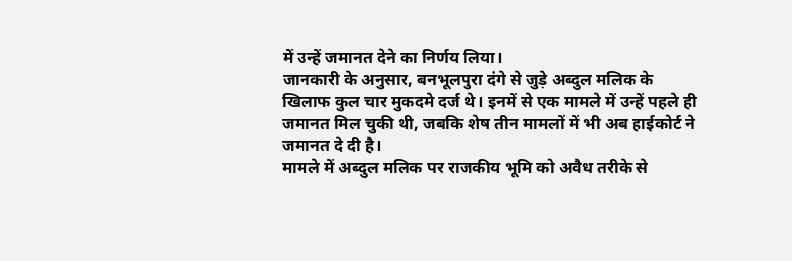में उन्हें जमानत देने का निर्णय लिया।
जानकारी के अनुसार, बनभूलपुरा दंगे से जुड़े अब्दुल मलिक के खिलाफ कुल चार मुकदमे दर्ज थे। इनमें से एक मामले में उन्हें पहले ही जमानत मिल चुकी थी, जबकि शेष तीन मामलों में भी अब हाईकोर्ट ने जमानत दे दी है।
मामले में अब्दुल मलिक पर राजकीय भूमि को अवैध तरीके से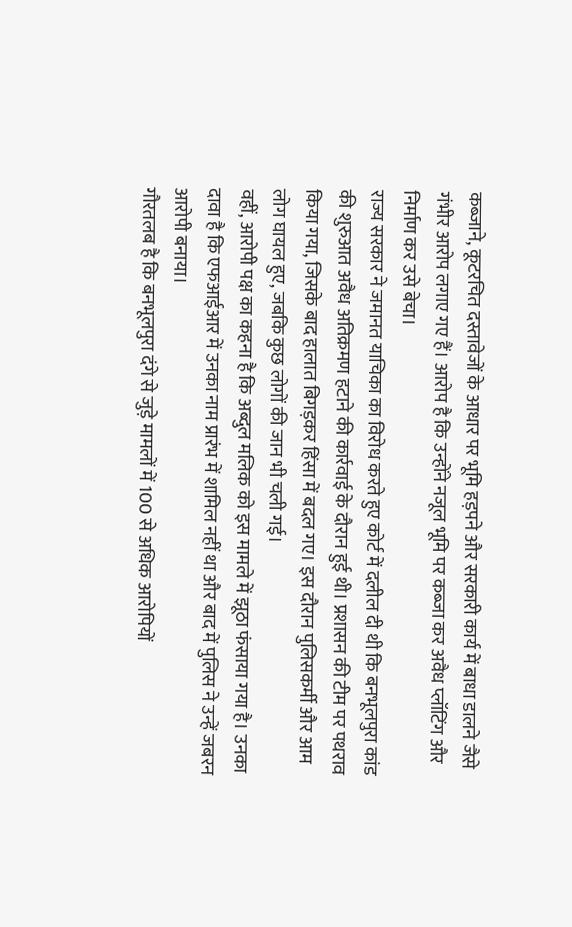कब्जाने, कूटरचित दस्तावेजों के आधार पर भूमि हड़पने और सरकारी कार्य में बाधा डालने जैसे गंभीर आरोप लगाए गए हैं। आरोप है कि उन्होंने नजूल भूमि पर कब्जा कर अवैध प्लॉटिंग और निर्माण कर उसे बेचा।
राज्य सरकार ने जमानत याचिका का विरोध करते हुए कोर्ट में दलील दी थी कि बनभूलपुरा कांड की शुरुआत अवैध अतिक्रमण हटाने की कार्रवाई के दौरान हुई थी। प्रशासन की टीम पर पथराव किया गया, जिसके बाद हालात बिगड़कर हिंसा में बदल गए। इस दौरान पुलिसकर्मी और आम लोग घायल हुए, जबकि कुछ लोगों की जान भी चली गई।
वहीं, आरोपी पक्ष का कहना है कि अब्दुल मलिक को इस मामले में झूठा फंसाया गया है। उनका दावा है कि एफआईआर में उनका नाम प्रारंभ में शामिल नहीं था और बाद में पुलिस ने उन्हें जबरन आरोपी बनाया।
गौरतलब है कि बनभूलपुरा दंगे से जुड़े मामलों में 100 से अधिक आरोपियों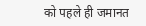को पहले ही जमानत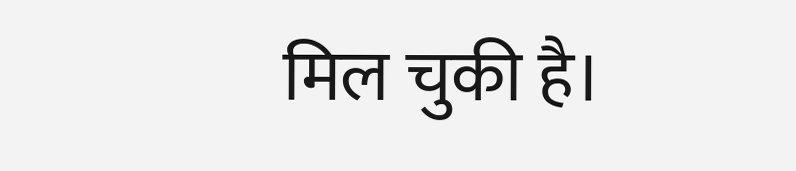मिल चुकी है।